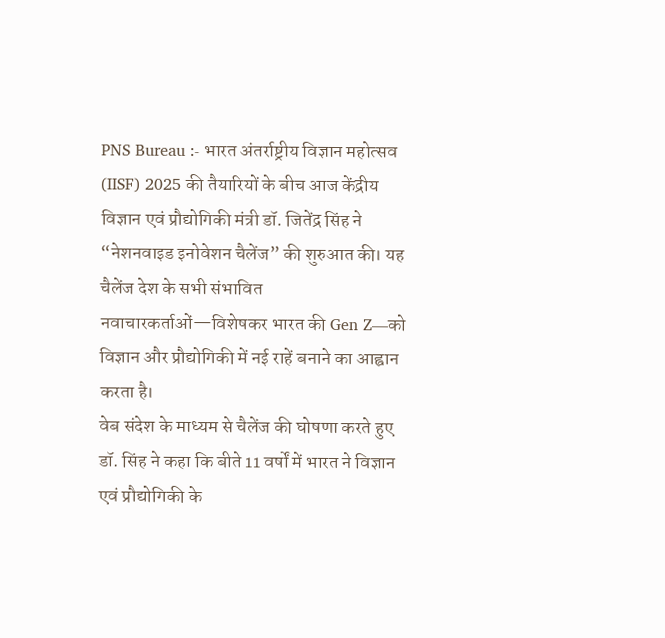PNS Bureau :- भारत अंतर्राष्ट्रीय विज्ञान महोत्सव (IISF) 2025 की तैयारियों के बीच आज केंद्रीय विज्ञान एवं प्रौद्योगिकी मंत्री डॉ. जितेंद्र सिंह ने “नेशनवाइड इनोवेशन चैलेंज” की शुरुआत की। यह चैलेंज देश के सभी संभावित नवाचारकर्ताओं—विशेषकर भारत की Gen Z—को विज्ञान और प्रौद्योगिकी में नई राहें बनाने का आह्वान करता है।
वेब संदेश के माध्यम से चैलेंज की घोषणा करते हुए डॉ. सिंह ने कहा कि बीते 11 वर्षों में भारत ने विज्ञान एवं प्रौद्योगिकी के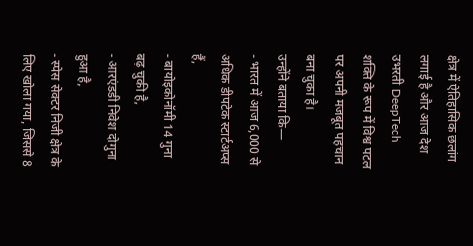क्षेत्र में ऐतिहासिक छलांग लगाई है और आज देश उभरती DeepTech शक्ति के रूप में विश्व पटल पर अपनी मजबूत पहचान बना चुका है।
उन्होंने बताया कि—
- भारत में आज 6,000 से अधिक डीपटेक स्टार्टअप्स हैं,
- बायोइकोनॉमी 14 गुना बढ़ चुकी है,
- आरएंडडी निवेश दोगुना हुआ है,
- स्पेस सेक्टर निजी क्षेत्र के लिए खोला गया, जिससे 8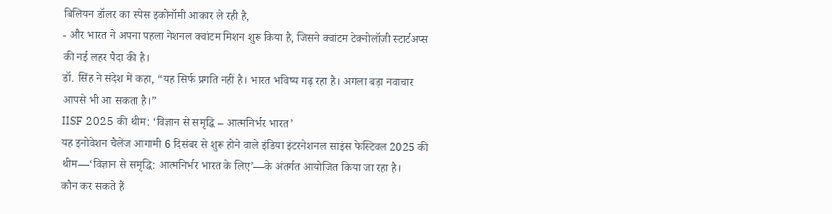बिलियन डॉलर का स्पेस इकोनॉमी आकार ले रही है,
- और भारत ने अपना पहला नेशनल क्वांटम मिशन शुरू किया है, जिसने क्वांटम टेक्नोलॉजी स्टार्टअप्स की नई लहर पैदा की है।
डॉ. सिंह ने संदेश में कहा, “यह सिर्फ प्रगति नहीं है। भारत भविष्य गढ़ रहा है। अगला बड़ा नवाचार आपसे भी आ सकता है।”
IISF 2025 की थीम: ‘विज्ञान से समृद्धि – आत्मनिर्भर भारत’
यह इनोवेशन चैलेंज आगामी 6 दिसंबर से शुरू होने वाले इंडिया इंटरनेशनल साइंस फेस्टिवल 2025 की थीम—‘विज्ञान से समृद्धि: आत्मनिर्भर भारत के लिए’—के अंतर्गत आयोजित किया जा रहा है।
कौन कर सकते हैं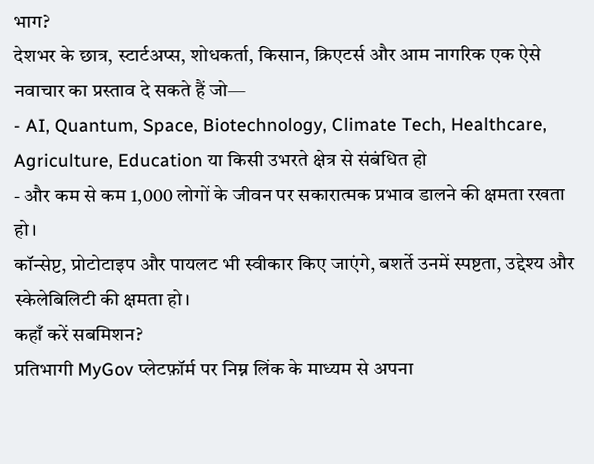भाग?
देशभर के छात्र, स्टार्टअप्स, शोधकर्ता, किसान, क्रिएटर्स और आम नागरिक एक ऐसे नवाचार का प्रस्ताव दे सकते हैं जो—
- AI, Quantum, Space, Biotechnology, Climate Tech, Healthcare, Agriculture, Education या किसी उभरते क्षेत्र से संबंधित हो
- और कम से कम 1,000 लोगों के जीवन पर सकारात्मक प्रभाव डालने की क्षमता रखता हो।
कॉन्सेप्ट, प्रोटोटाइप और पायलट भी स्वीकार किए जाएंगे, बशर्ते उनमें स्पष्टता, उद्देश्य और स्केलेबिलिटी की क्षमता हो।
कहाँ करें सबमिशन?
प्रतिभागी MyGov प्लेटफ़ॉर्म पर निम्न लिंक के माध्यम से अपना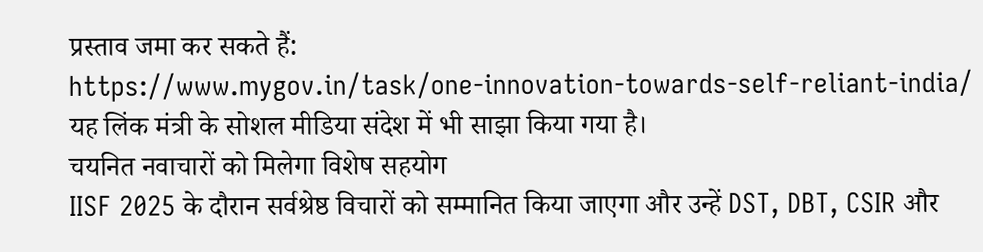प्रस्ताव जमा कर सकते हैं:
https://www.mygov.in/task/one-innovation-towards-self-reliant-india/
यह लिंक मंत्री के सोशल मीडिया संदेश में भी साझा किया गया है।
चयनित नवाचारों को मिलेगा विशेष सहयोग
IISF 2025 के दौरान सर्वश्रेष्ठ विचारों को सम्मानित किया जाएगा और उन्हें DST, DBT, CSIR और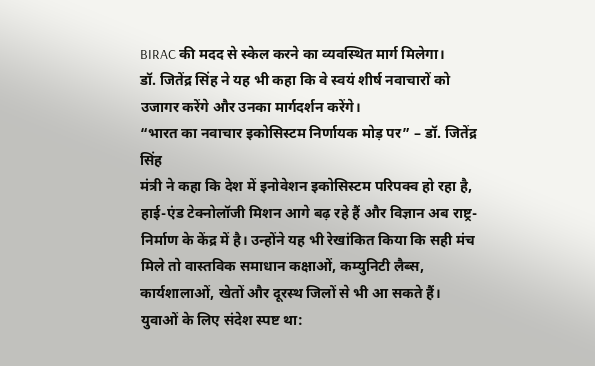BIRAC की मदद से स्केल करने का व्यवस्थित मार्ग मिलेगा।
डॉ. जितेंद्र सिंह ने यह भी कहा कि वे स्वयं शीर्ष नवाचारों को उजागर करेंगे और उनका मार्गदर्शन करेंगे।
“भारत का नवाचार इकोसिस्टम निर्णायक मोड़ पर” – डॉ. जितेंद्र सिंह
मंत्री ने कहा कि देश में इनोवेशन इकोसिस्टम परिपक्व हो रहा है, हाई-एंड टेक्नोलॉजी मिशन आगे बढ़ रहे हैं और विज्ञान अब राष्ट्र-निर्माण के केंद्र में है। उन्होंने यह भी रेखांकित किया कि सही मंच मिले तो वास्तविक समाधान कक्षाओं, कम्युनिटी लैब्स, कार्यशालाओं, खेतों और दूरस्थ जिलों से भी आ सकते हैं।
युवाओं के लिए संदेश स्पष्ट था: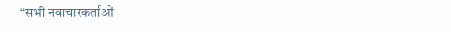“सभी नवाचारकर्ताओं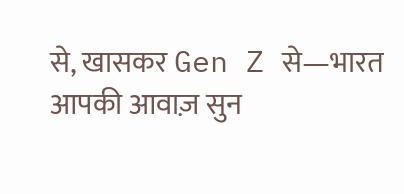से, खासकर Gen Z से—भारत आपकी आवाज़ सुन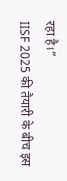रहा है।”
IISF 2025 की तैयारी के बीच इस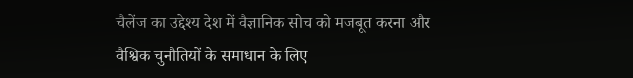चैलेंज का उद्देश्य देश में वैज्ञानिक सोच को मजबूत करना और वैश्विक चुनौतियों के समाधान के लिए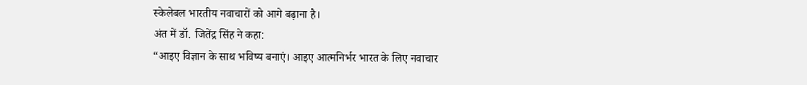स्केलेबल भारतीय नवाचारों को आगे बढ़ाना है।
अंत में डॉ. जितेंद्र सिंह ने कहा:
“आइए विज्ञान के साथ भविष्य बनाएं। आइए आत्मनिर्भर भारत के लिए नवाचार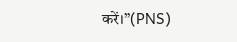करें।”(PNS)